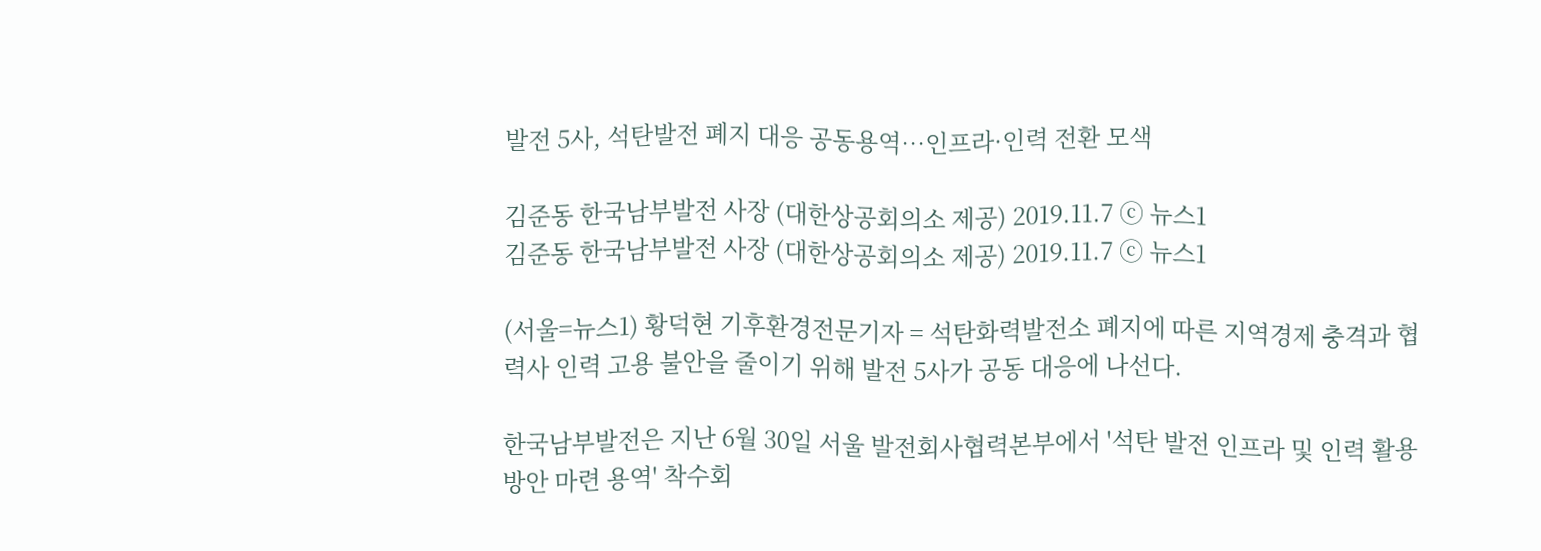발전 5사, 석탄발전 폐지 대응 공동용역…인프라·인력 전환 모색

김준동 한국남부발전 사장 (대한상공회의소 제공) 2019.11.7 ⓒ 뉴스1
김준동 한국남부발전 사장 (대한상공회의소 제공) 2019.11.7 ⓒ 뉴스1

(서울=뉴스1) 황덕현 기후환경전문기자 = 석탄화력발전소 폐지에 따른 지역경제 충격과 협력사 인력 고용 불안을 줄이기 위해 발전 5사가 공동 대응에 나선다.

한국남부발전은 지난 6월 30일 서울 발전회사협력본부에서 '석탄 발전 인프라 및 인력 활용 방안 마련 용역' 착수회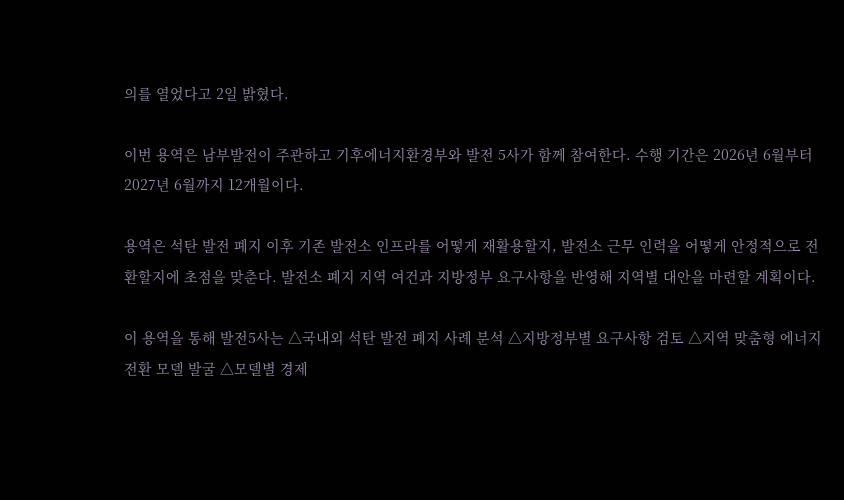의를 열었다고 2일 밝혔다.

이번 용역은 남부발전이 주관하고 기후에너지환경부와 발전 5사가 함께 참여한다. 수행 기간은 2026년 6월부터 2027년 6월까지 12개월이다.

용역은 석탄 발전 폐지 이후 기존 발전소 인프라를 어떻게 재활용할지, 발전소 근무 인력을 어떻게 안정적으로 전환할지에 초점을 맞춘다. 발전소 폐지 지역 여건과 지방정부 요구사항을 반영해 지역별 대안을 마련할 계획이다.

이 용역을 통해 발전5사는 △국내외 석탄 발전 폐지 사례 분석 △지방정부별 요구사항 검토 △지역 맞춤형 에너지전환 모델 발굴 △모델별 경제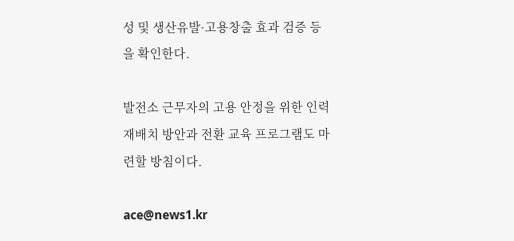성 및 생산유발·고용창출 효과 검증 등을 확인한다.

발전소 근무자의 고용 안정을 위한 인력 재배치 방안과 전환 교육 프로그램도 마련할 방침이다.

ace@news1.kr